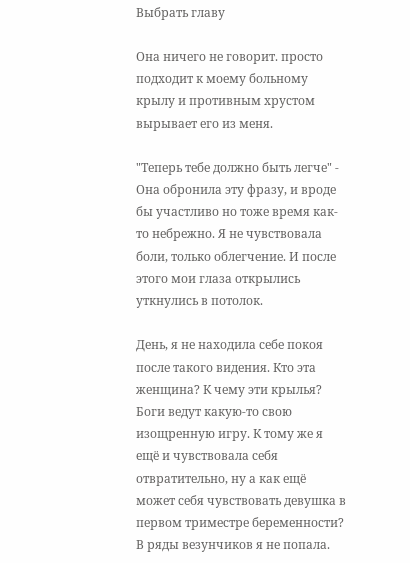Выбрать главу

Она ничего не говорит. просто подходит к моему больному крылу и противным хрустом вырывает его из меня.

"Теперь тебе должно быть легче" - Она обронила эту фразу, и вроде бы участливо но тоже время как-то небрежно. Я не чувствовала боли, только облегчение. И после этого мои глаза открылись уткнулись в потолок.

День, я не находила себе покоя после такого видения. Кто эта женщина? К чему эти крылья? Боги ведут какую-то свою изощренную игру. К тому же я ещё и чувствовала себя отвратительно, ну а как ещё может себя чувствовать девушка в первом триместре беременности? В ряды везунчиков я не попала.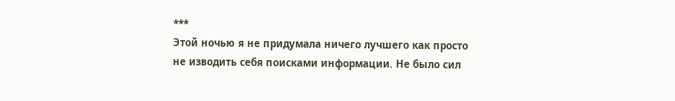***
Этой ночью я не придумала ничего лучшего как просто не изводить себя поисками информации. Не было сил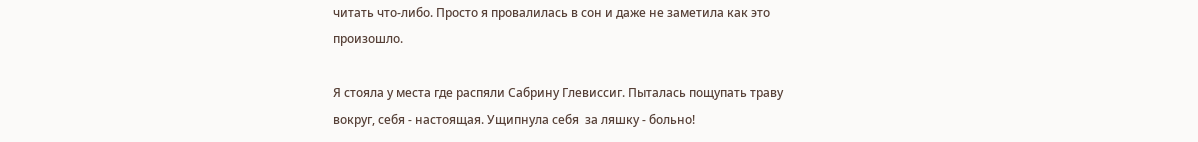читать что-либо. Просто я провалилась в сон и даже не заметила как это произошло.

Я стояла у места где распяли Сабрину Глевиссиг. Пыталась пощупать траву вокруг, себя - настоящая. Ущипнула себя  за ляшку - больно!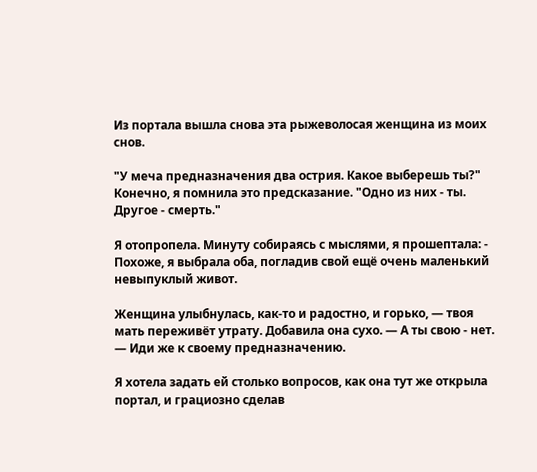Из портала вышла снова эта рыжеволосая женщина из моих снов.

"У меча предназначения два острия. Какое выберешь ты?"
Конечно, я помнила это предсказание. "Одно из них - ты. Другое - смерть."

Я отопропела. Минуту собираясь с мыслями, я прошептала: - Похоже, я выбрала оба, погладив свой ещё очень маленький невыпуклый живот.

Женщина улыбнулась, как-то и радостно, и горько, — твоя мать переживёт утрату. Добавила она сухо. — А ты свою - нет. — Иди же к своему предназначению.

Я хотела задать ей столько вопросов, как она тут же открыла портал, и грациозно сделав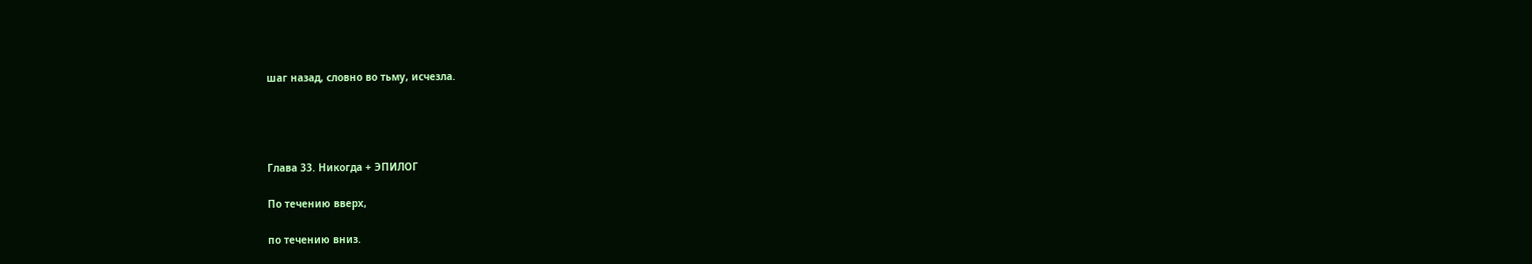шаг назад, словно во тьму, исчезла.




Глава 33. Никогда + ЭПИЛОГ

По течению вверх,

по течению вниз.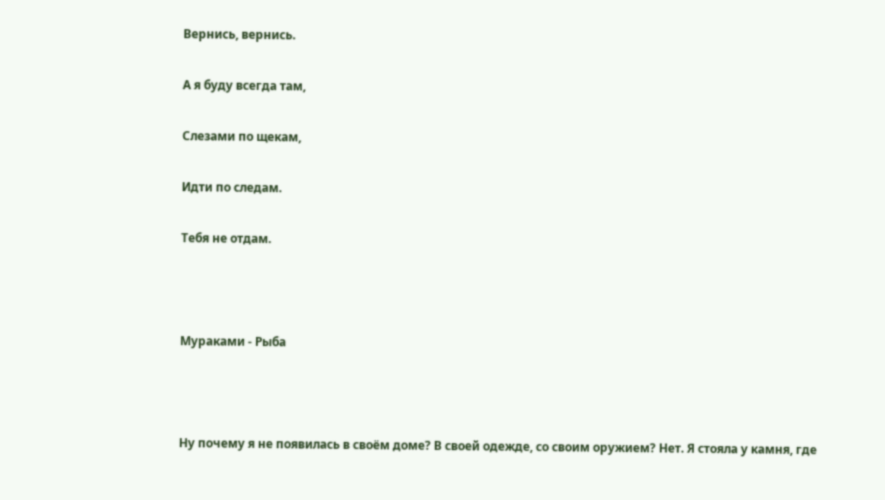Вернись, вернись.

А я буду всегда там,

Слезами по щекам,

Идти по следам.

Тебя не отдам.



Мураками - Рыба



Ну почему я не появилась в своём доме? В своей одежде, со своим оружием? Нет. Я стояла у камня, где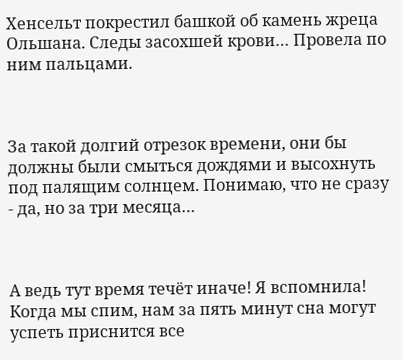Хенсельт покрестил башкой об камень жреца Ольшана. Следы засохшей крови… Провела по ним пальцами.



За такой долгий отрезок времени, они бы должны были смыться дождями и высохнуть под палящим солнцем. Понимаю, что не сразу - да, но за три месяца…



А ведь тут время течёт иначе! Я вспомнила! Когда мы спим, нам за пять минут сна могут успеть приснится все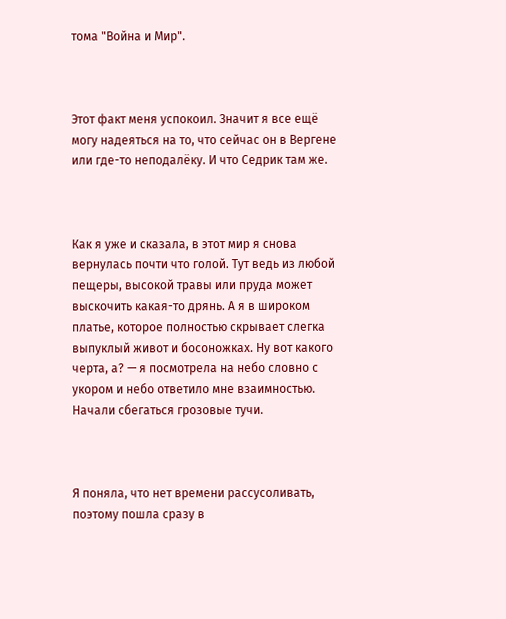тома "Война и Мир".



Этот факт меня успокоил. Значит я все ещё могу надеяться на то, что сейчас он в Вергене или где-то неподалёку. И что Седрик там же.



Как я уже и сказала, в этот мир я снова вернулась почти что голой. Тут ведь из любой пещеры, высокой травы или пруда может выскочить какая-то дрянь. А я в широком платье, которое полностью скрывает слегка выпуклый живот и босоножках. Ну вот какого черта, а? — я посмотрела на небо словно с укором и небо ответило мне взаимностью. Начали сбегаться грозовые тучи.



Я поняла, что нет времени рассусоливать, поэтому пошла сразу в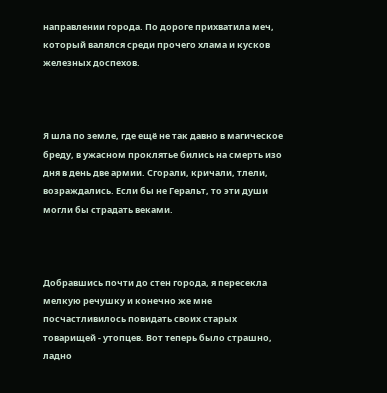направлении города. По дороге прихватила меч, который валялся среди прочего хлама и кусков железных доспехов.



Я шла по земле, где ещё не так давно в магическое бреду, в ужасном проклятье бились на смерть изо дня в день две армии. Сгорали, кричали, тлели, возраждались. Если бы не Геральт, то эти души могли бы страдать веками.



Добравшись почти до стен города, я пересекла мелкую речушку и конечно же мне посчастливилось повидать своих старых товарищей - утопцев. Вот теперь было страшно, ладно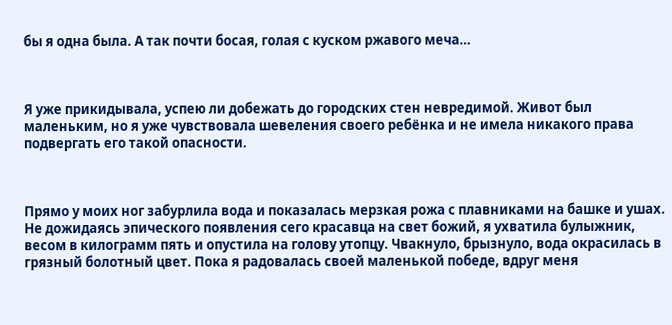бы я одна была. А так почти босая, голая с куском ржавого меча…



Я уже прикидывала, успею ли добежать до городских стен невредимой. Живот был маленьким, но я уже чувствовала шевеления своего ребёнка и не имела никакого права подвергать его такой опасности.



Прямо у моих ног забурлила вода и показалась мерзкая рожа с плавниками на башке и ушах. Не дожидаясь эпического появления сего красавца на свет божий, я ухватила булыжник, весом в килограмм пять и опустила на голову утопцу. Чвакнуло, брызнуло, вода окрасилась в грязный болотный цвет. Пока я радовалась своей маленькой победе, вдруг меня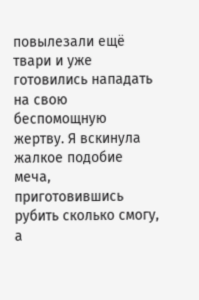повылезали ещё твари и уже готовились нападать на свою беспомощную жертву. Я вскинула жалкое подобие меча, приготовившись рубить сколько смогу, а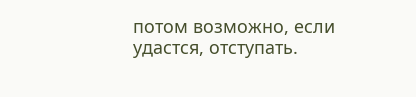потом возможно, если удастся, отступать.